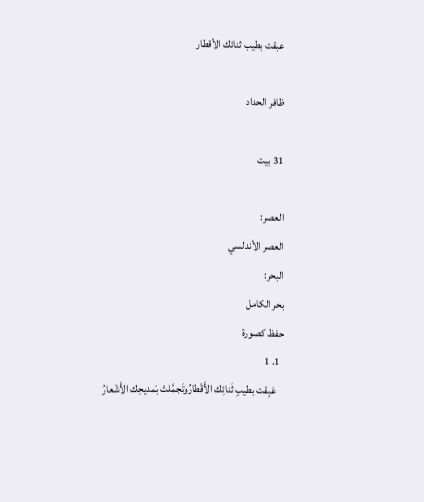عبقت بطيب ثنائك الأقطار

ظافر الحداد

31 بيت

العصر:
العصر الأندلسي
البحر:
بحر الكامل
حفظ كصورة
  1. 1
    عَبِقت بطيبِ ثَنائِك الأَقْطارُوتَجمَّلتْ بَمديحِك الأَشْعارُ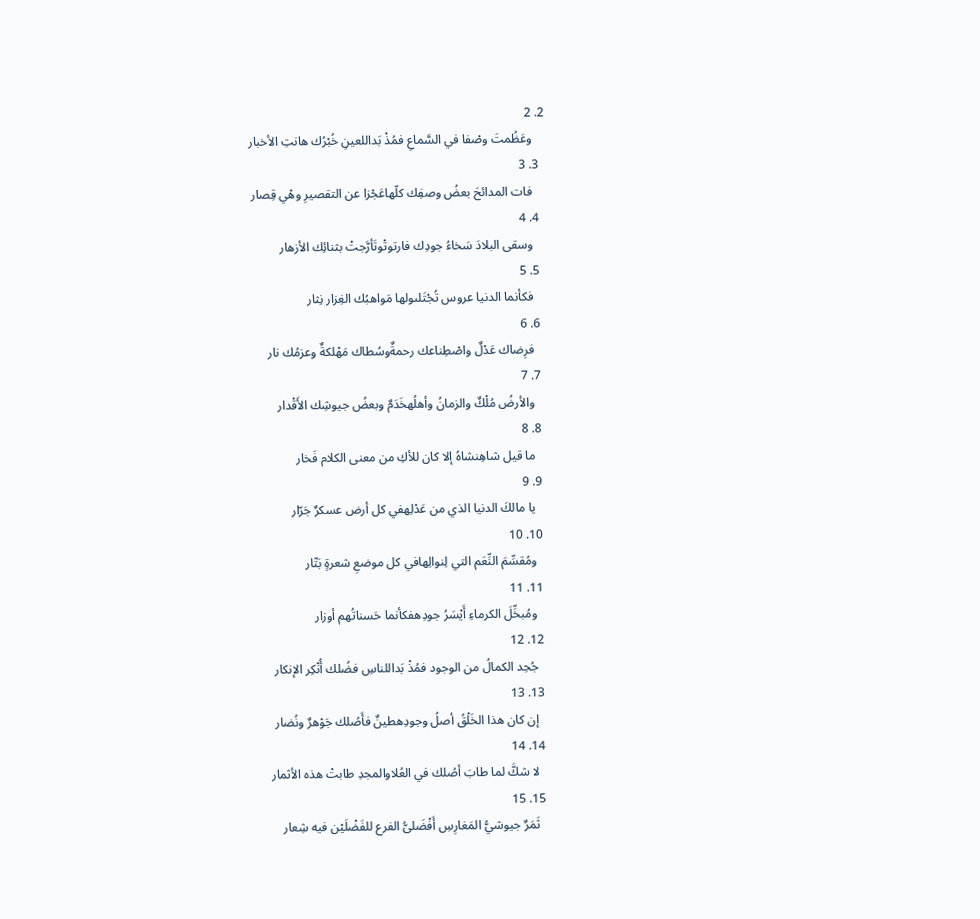2. 2
    وعَظُمتَ وصْفا في السَّماعِ فمُذْ بَداللعينِ خُبْرُك هانتِ الأخبار
  3. 3
    فات المدائحَ بعضُ وصفِك كلّهاعَجْزا عن التقصيرِ وهْي قِصار
  4. 4
    وسقى البلادَ سَخاءُ جودِك فارتوتْوتَأرَّجتْ بثنائِك الأزهار
  5. 5
    فكأنما الدنيا عروس تُجْتَلىولها مَواهبُك الغِزار نِثار
  6. 6
    فرِضاك عَدْلٌ واصْطِناعك رحمةٌوسُطاك مَهْلكةٌ وعزمُك نار
  7. 7
    والأرضُ مُلْكٌ والزمانُ وأهلُهخَدَمٌ وبعضُ جيوشِك الأَقْدار
  8. 8
    ما قيل شاهِنشاهُ إلا كان للأكِ من معنى الكلام فَخار
  9. 9
    يا مالكَ الدنيا الذي من عَدْلِهفي كل أرض عسكرٌ جَرّار
  10. 10
    ومُقسِّمَ النِّعَم التي لِنوالِهافي كل موضعِ شعرةٍ بَتّار
  11. 11
    ومُبخِّلَ الكرماءِ أَيْسَرُ جودِهفكأنما حَسناتُهم أوزار
  12. 12
    جُحِد الكمالُ من الوجود فمُذْ بَداللناسِ فضُلك أُنْكِر الإنكار
  13. 13
    إن كان هذا الخَلْقُ أصلُ وجودِهطينٌ فأَصُلك جَوْهرٌ ونُضار
  14. 14
    لا شكَّ لما طابَ أصُلك في العُلاوالمجدِ طابتْ هذه الأثمار
  15. 15
    ثَمَرٌ جيوشيُّ المَغارِسِ أَفْضَلىُّ الفرع للفَضْلَيْن فيه شِعار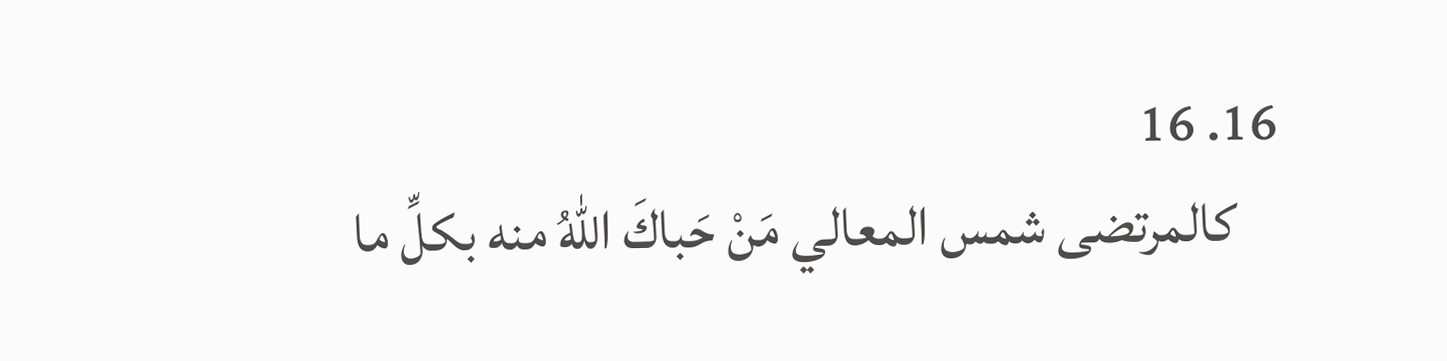16. 16
    كالمرتضى شمس المعالي مَنْ حَباكَ اللهُ منه بكلِّ ما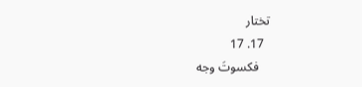تختار
  17. 17
    فكسوتَ وجه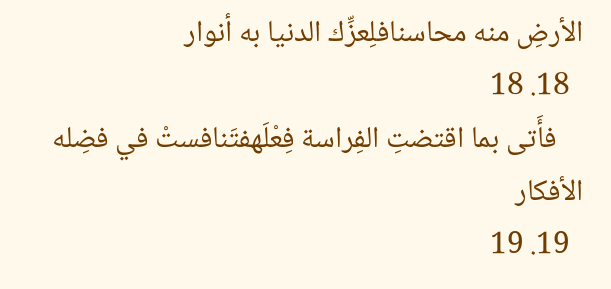الأرضِ منه محاسنافلِعزِّك الدنيا به أنوار
  18. 18
    فأَتى بما اقتضتِ الفِراسة فِعْلَهفتَنافستْ في فضِله الأفكار
  19. 19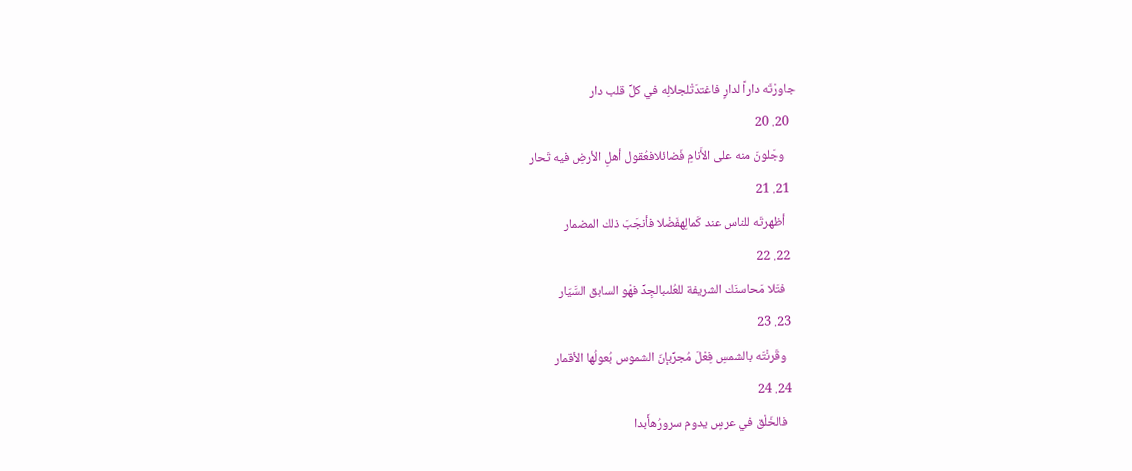جاورْتَه داراً لدارٍ فاغتدَتْلجلالِه في كلِّ قلب دار
  20. 20
    وجَلونَ منه على الأَنامِ فَضائلافعُقول أهلِ الأرضِ فيه تَحار
  21. 21
    أظهرتَه للناس عند كَمالِهفَضْلا فأنجَبَ ذلك المضمار
  22. 22
    فتَلا مَحاسنَك الشريفة للعُلىبالجِدِّ فهْو السابق السَّيّار
  23. 23
    وقَرنْتَه بالشمسِ فِعْلَ مُجرِّبإنّ الشموس بُعولُها الأقمار
  24. 24
    فالخَلْق في عرسٍ يدوم سرورُهأَبدا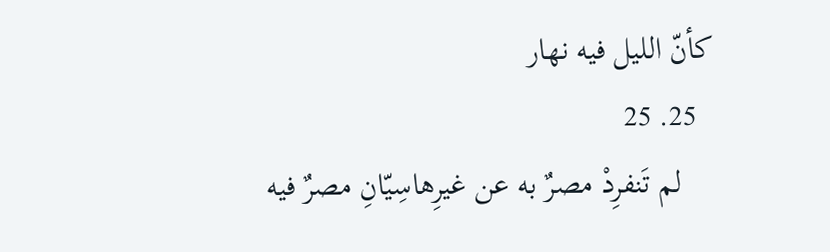كأنّ الليل فيه نهار
  25. 25
    لم تَنفرِدْ مصرٌ به عن غيرِهاسِيّانِ مصرٌ فيه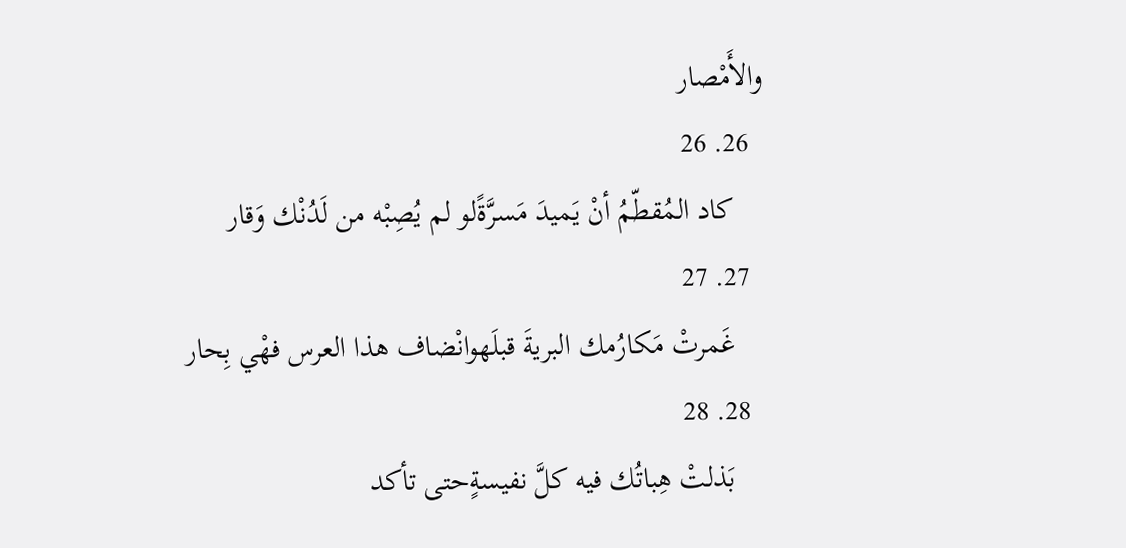والأَمْصار
  26. 26
    كاد المُقطّمُ أنْ يَميدَ مَسرَّةًلو لم يُصِبْه من لَدُنْك وَقار
  27. 27
    غَمرتْ مَكارُمك البريةَ قبلَهوانْضاف هذا العرس فهْي بِحار
  28. 28
    بَذلتْ هِباتُك فيه كلَّ نفيسةٍحتى تأكد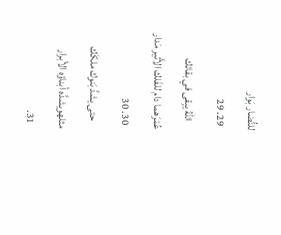للنُّضار بَوار
  29. 29
    اللهُ يبِقى في بقائك عُمْرَهما دام للفَلك الأَثير مَدار
  30. 30
    حتى يشدَّ بَنوك ملكَك مثلهويشدَّه أبناؤه الأبرار
  31.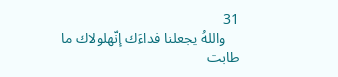31
    واللهُ يجعلنا فداءَك إنّهلولاك ما طابت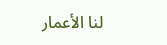لنا الأعمار